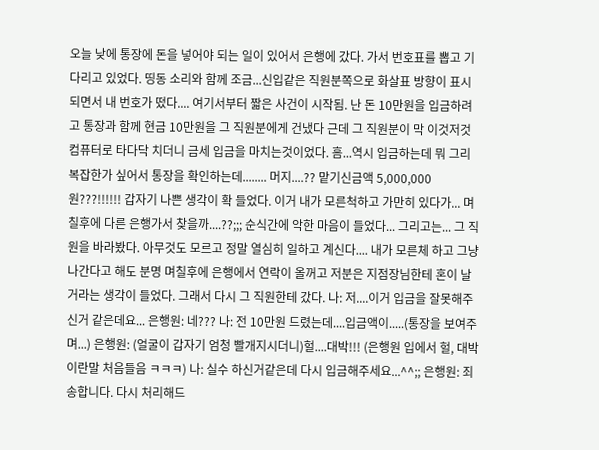오늘 낮에 통장에 돈을 넣어야 되는 일이 있어서 은행에 갔다. 가서 번호표를 뽑고 기다리고 있었다. 띵동 소리와 함께 조금...신입같은 직원분쪽으로 화살표 방향이 표시 되면서 내 번호가 떴다.... 여기서부터 짧은 사건이 시작됨. 난 돈 10만원을 입금하려고 통장과 함께 현금 10만원을 그 직원분에게 건냈다 근데 그 직원분이 막 이것저것 컴퓨터로 타다닥 치더니 금세 입금을 마치는것이었다. 흠...역시 입금하는데 뭐 그리 복잡한가 싶어서 통장을 확인하는데........ 머지....?? 맡기신금액 5,000,000원???!!!!!! 갑자기 나쁜 생각이 확 들었다. 이거 내가 모른척하고 가만히 있다가... 며칠후에 다른 은행가서 찾을까....??;;; 순식간에 악한 마음이 들었다... 그리고는... 그 직원을 바라봤다. 아무것도 모르고 정말 열심히 일하고 계신다.... 내가 모른체 하고 그냥 나간다고 해도 분명 며칠후에 은행에서 연락이 올꺼고 저분은 지점장님한테 혼이 날거라는 생각이 들었다. 그래서 다시 그 직원한테 갔다. 나: 저....이거 입금을 잘못해주신거 같은데요... 은행원: 네??? 나: 전 10만원 드렸는데....입금액이.....(통장을 보여주며...) 은행원: (얼굴이 갑자기 엄청 빨개지시더니)헐....대박!!! (은행원 입에서 헐, 대박 이란말 처음들음 ㅋㅋㅋ) 나: 실수 하신거같은데 다시 입금해주세요...^^;; 은행원: 죄송합니다. 다시 처리해드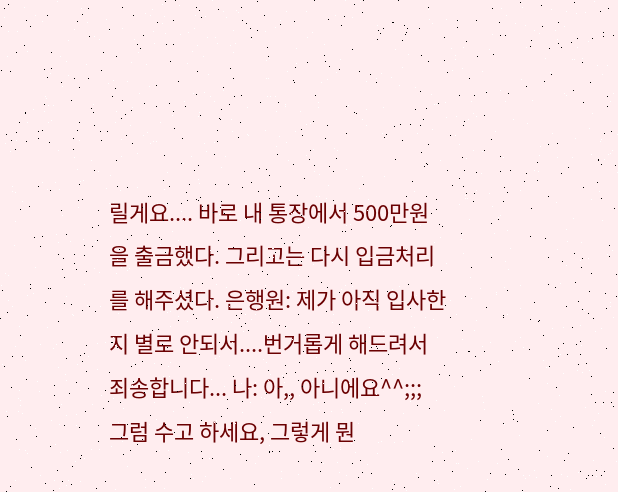릴게요.... 바로 내 통장에서 500만원을 출금했다. 그리고는 다시 입금처리를 해주셨다. 은행원: 제가 아직 입사한지 별로 안되서....번거롭게 해드려서 죄송합니다... 나: 아,, 아니에요^^;;; 그럼 수고 하세요, 그렇게 뭔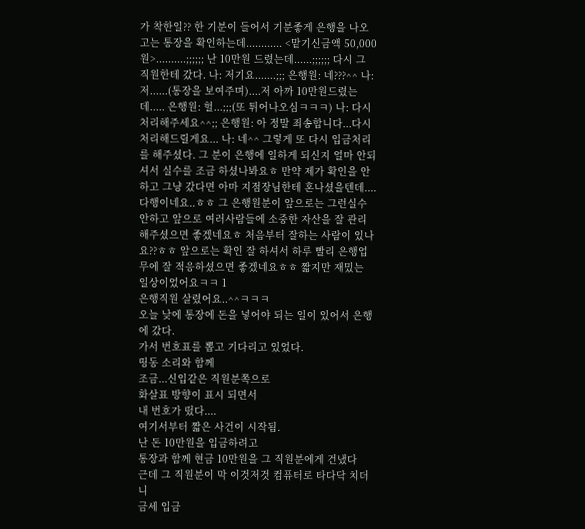가 착한일?? 한 기분이 들어서 기분좋게 은행을 나오고는 통장을 확인하는데............ <맡기신금액 50,000원>..........;;;;;; 난 10만원 드렸는데......;;;;;; 다시 그 직원한테 갔다. 나: 저기요.......;;; 은행원: 네???^^ 나: 저......(통장을 보여주며)....저 아까 10만원드렸는데..... 은행원: 헐...;;;(또 튀어나오심ㅋㅋㅋ) 나: 다시 처리해주세요^^;; 은행원: 아 정말 죄송합니다...다시 처리해드릴게요... 나: 네^^ 그렇게 또 다시 입금처리를 해주셨다. 그 분이 은행에 일하게 되신지 얼마 안되셔서 실수를 조금 하셨나봐요ㅎ 만약 제가 확인을 안하고 그냥 갔다면 아마 지점장님한테 혼나셨을텐데.... 다행이네요..ㅎㅎ 그 은행원분이 앞으로는 그런실수 안하고 앞으로 여러사람들에 소중한 자산을 잘 관리해주셨으면 좋겠네요ㅎ 처음부터 잘하는 사람이 있나요??ㅎㅎ 앞으로는 확인 잘 하셔서 하루 빨리 은행업무에 잘 적응하셨으면 좋겠네요ㅎㅎ 짧지만 재밌는 일상이었어요ㅋㅋ 1
은행직원 살렸어요..^^ㅋㅋㅋ
오늘 낮에 통장에 돈을 넣어야 되는 일이 있어서 은행에 갔다.
가서 번호표를 뽑고 기다리고 있었다.
띵동 소리와 함께
조금...신입같은 직원분쪽으로
화살표 방향이 표시 되면서
내 번호가 떴다....
여기서부터 짧은 사건이 시작됨.
난 돈 10만원을 입금하려고
통장과 함께 현금 10만원을 그 직원분에게 건냈다
근데 그 직원분이 막 이것저것 컴퓨터로 타다닥 치더니
금세 입금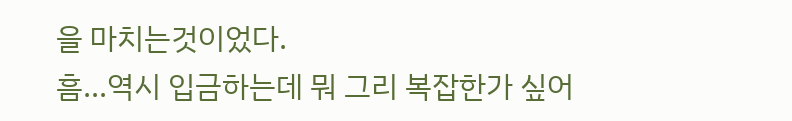을 마치는것이었다.
흠...역시 입금하는데 뭐 그리 복잡한가 싶어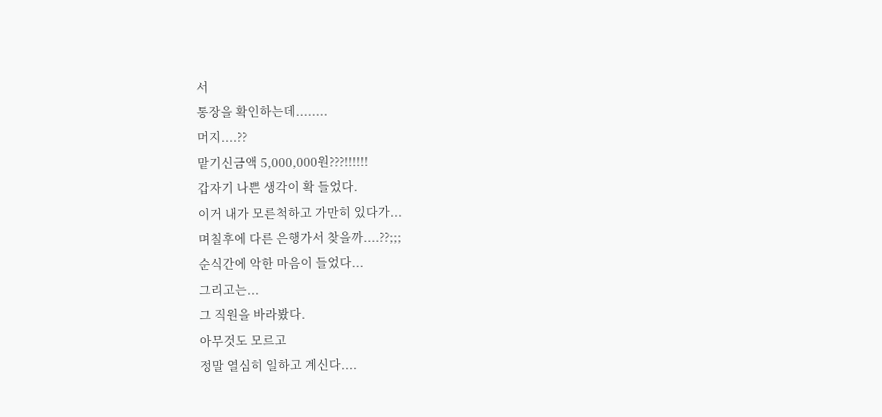서
통장을 확인하는데........
머지....??
맡기신금액 5,000,000원???!!!!!!
갑자기 나쁜 생각이 확 들었다.
이거 내가 모른척하고 가만히 있다가...
며칠후에 다른 은행가서 찾을까....??;;;
순식간에 악한 마음이 들었다...
그리고는...
그 직원을 바라봤다.
아무것도 모르고
정말 열심히 일하고 계신다....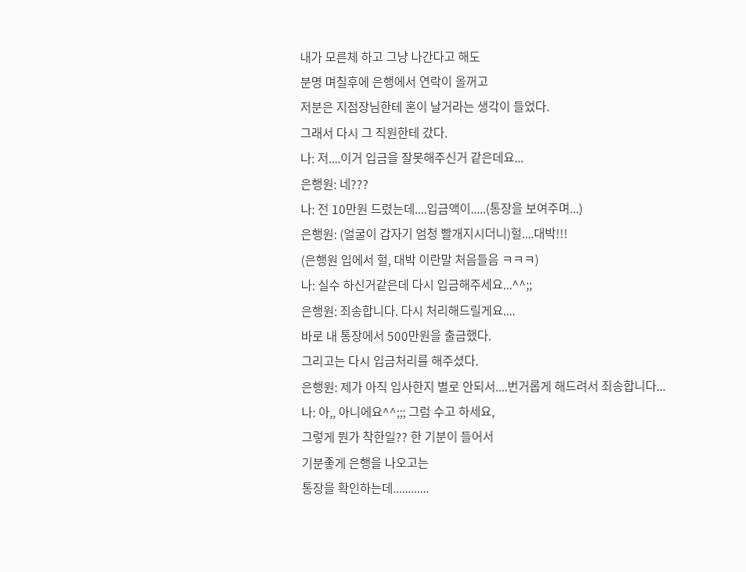내가 모른체 하고 그냥 나간다고 해도
분명 며칠후에 은행에서 연락이 올꺼고
저분은 지점장님한테 혼이 날거라는 생각이 들었다.
그래서 다시 그 직원한테 갔다.
나: 저....이거 입금을 잘못해주신거 같은데요...
은행원: 네???
나: 전 10만원 드렸는데....입금액이.....(통장을 보여주며...)
은행원: (얼굴이 갑자기 엄청 빨개지시더니)헐....대박!!!
(은행원 입에서 헐, 대박 이란말 처음들음 ㅋㅋㅋ)
나: 실수 하신거같은데 다시 입금해주세요...^^;;
은행원: 죄송합니다. 다시 처리해드릴게요....
바로 내 통장에서 500만원을 출금했다.
그리고는 다시 입금처리를 해주셨다.
은행원: 제가 아직 입사한지 별로 안되서....번거롭게 해드려서 죄송합니다...
나: 아,, 아니에요^^;;; 그럼 수고 하세요,
그렇게 뭔가 착한일?? 한 기분이 들어서
기분좋게 은행을 나오고는
통장을 확인하는데............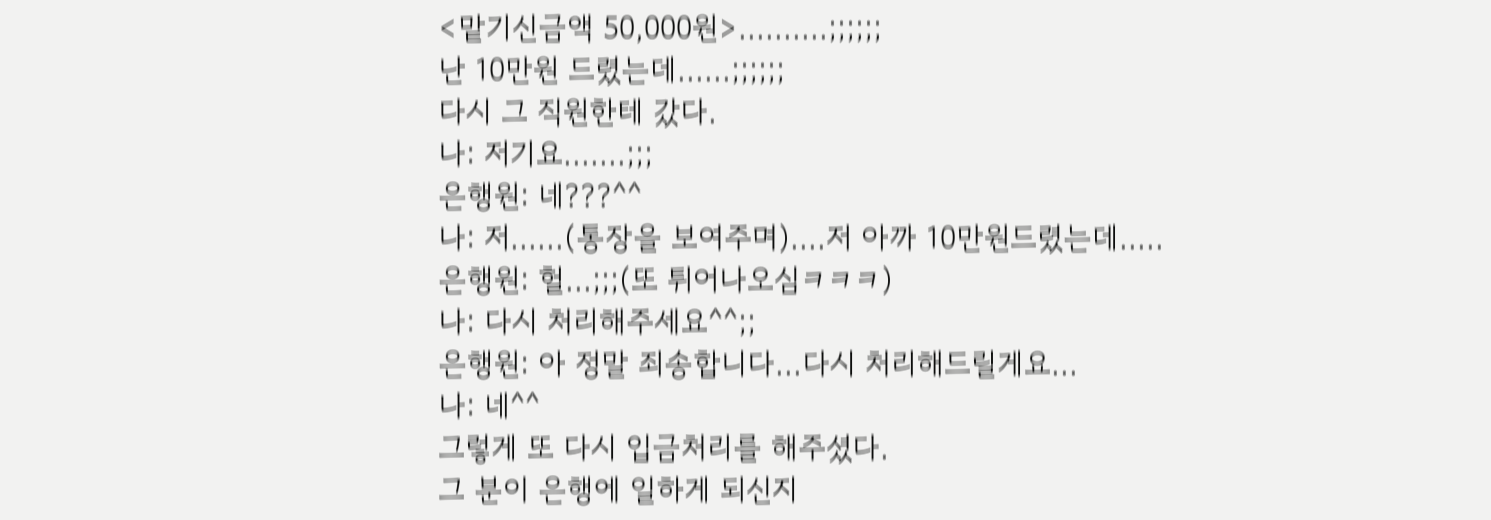<맡기신금액 50,000원>..........;;;;;;
난 10만원 드렸는데......;;;;;;
다시 그 직원한테 갔다.
나: 저기요.......;;;
은행원: 네???^^
나: 저......(통장을 보여주며)....저 아까 10만원드렸는데.....
은행원: 헐...;;;(또 튀어나오심ㅋㅋㅋ)
나: 다시 처리해주세요^^;;
은행원: 아 정말 죄송합니다...다시 처리해드릴게요...
나: 네^^
그렇게 또 다시 입금처리를 해주셨다.
그 분이 은행에 일하게 되신지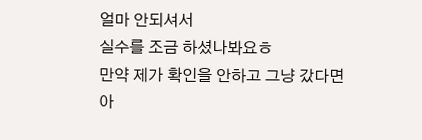얼마 안되셔서
실수를 조금 하셨나봐요ㅎ
만약 제가 확인을 안하고 그냥 갔다면
아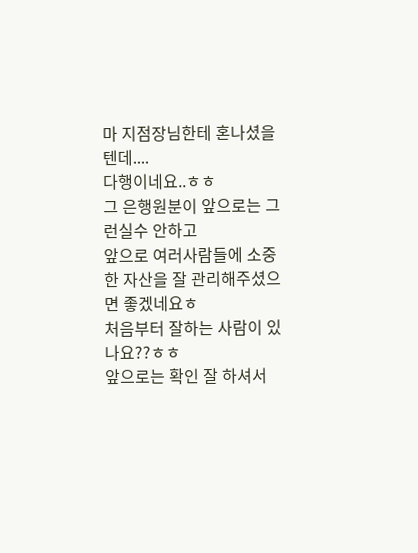마 지점장님한테 혼나셨을텐데....
다행이네요..ㅎㅎ
그 은행원분이 앞으로는 그런실수 안하고
앞으로 여러사람들에 소중한 자산을 잘 관리해주셨으면 좋겠네요ㅎ
처음부터 잘하는 사람이 있나요??ㅎㅎ
앞으로는 확인 잘 하셔서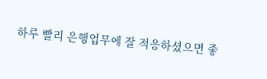하루 빨리 은행업무에 잘 적응하셨으면 좋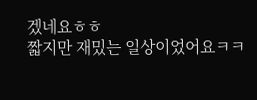겠네요ㅎㅎ
짧지만 재밌는 일상이었어요ㅋㅋ